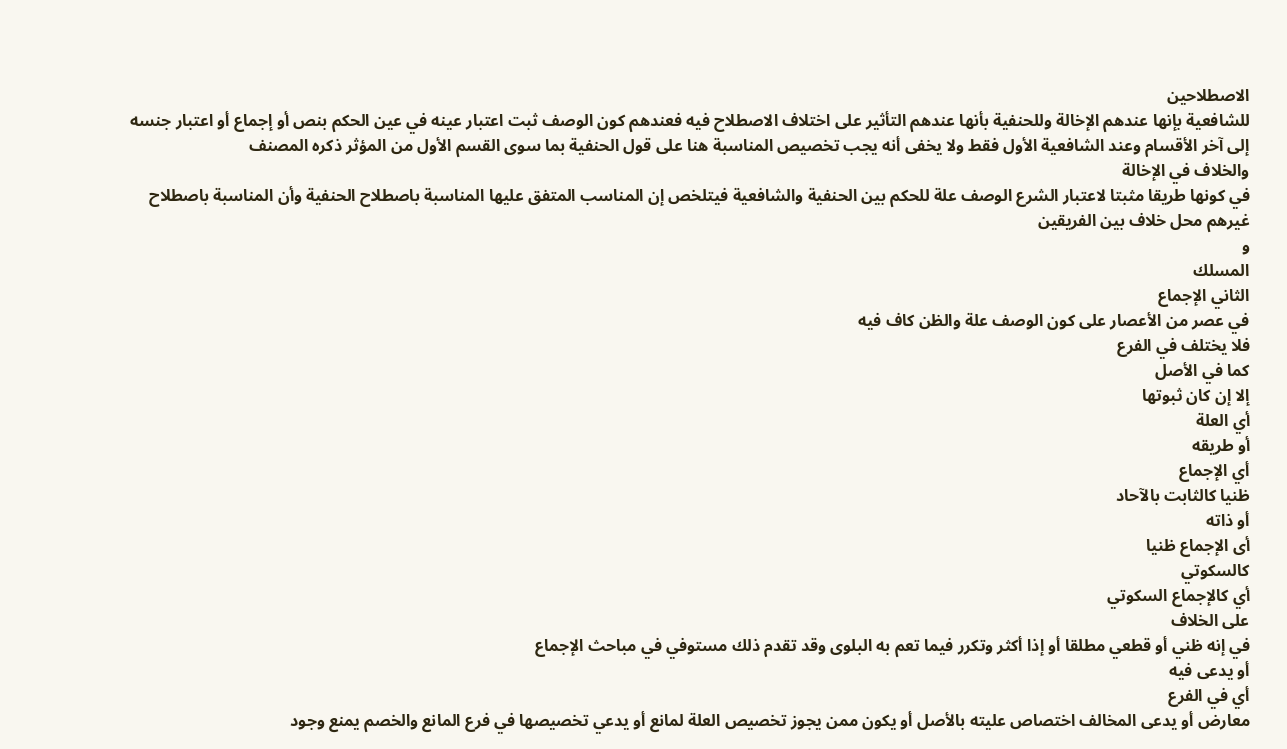الاصطلاحين
للشافعية بإنها عندهم الإخالة وللحنفية بأنها عندهم التأثير على اختلاف الاصطلاح فيه فعندهم كون الوصف ثبت اعتبار عينه في عين الحكم بنص أو إجماع أو اعتبار جنسه إلى آخر الأقسام وعند الشافعية الأول فقط ولا يخفى أنه يجب تخصيص المناسبة هنا على قول الحنفية بما سوى القسم الأول من المؤثر ذكره المصنف
والخلاف في الإخالة
في كونها طريقا مثبتا لاعتبار الشرع الوصف علة للحكم بين الحنفية والشافعية فيتلخص إن المناسب المتفق عليها المناسبة باصطلاح الحنفية وأن المناسبة باصطلاح غيرهم محل خلاف بين الفريقين
و
المسلك
الثاني الإجماع
في عصر من الأعصار على كون الوصف علة والظن كاف فيه
فلا يختلف في الفرع
كما في الأصل
إلا إن كان ثبوتها
أي العلة
أو طريقه
أي الإجماع
ظنيا كالثابت بالآحاد
أو ذاته
أى الإجماع ظنيا
كالسكوتي
أي كالإجماع السكوتي
على الخلاف
في إنه ظني أو قطعي مطلقا أو إذا أكثر وتكرر فيما تعم به البلوى وقد تقدم ذلك مستوفي في مباحث الإجماع
أو يدعى فيه
أي في الفرع
معارض أو يدعى المخالف اختصاص عليته بالأصل أو يكون ممن يجوز تخصيص العلة لمانع أو يدعي تخصيصها في فرع المانع والخصم يمنع وجود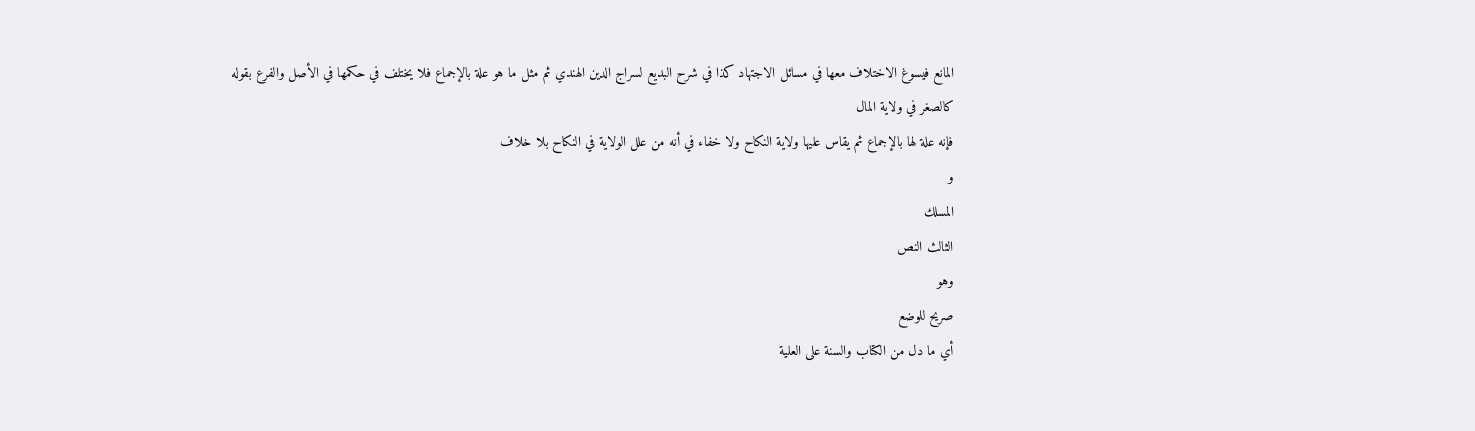المانع فيسوغ الاختلاف معها في مسائل الاجتهاد كذا في شرح البديع لسراج الدين الهندي ثم مثل ما هو علة بالإجماع فلا يختلف في حكمها في الأصل والفرع بقوله
كالصغر في ولاية المال
فإنه علة لها بالإجماع ثم يقاس عليها ولاية النكاح ولا خفاء في أنه من علل الولاية في النكاح بلا خلاف
و
المسلك
الثالث النص
وهو
صريح للوضع
أي ما دل من الكتاب والسنة على العلية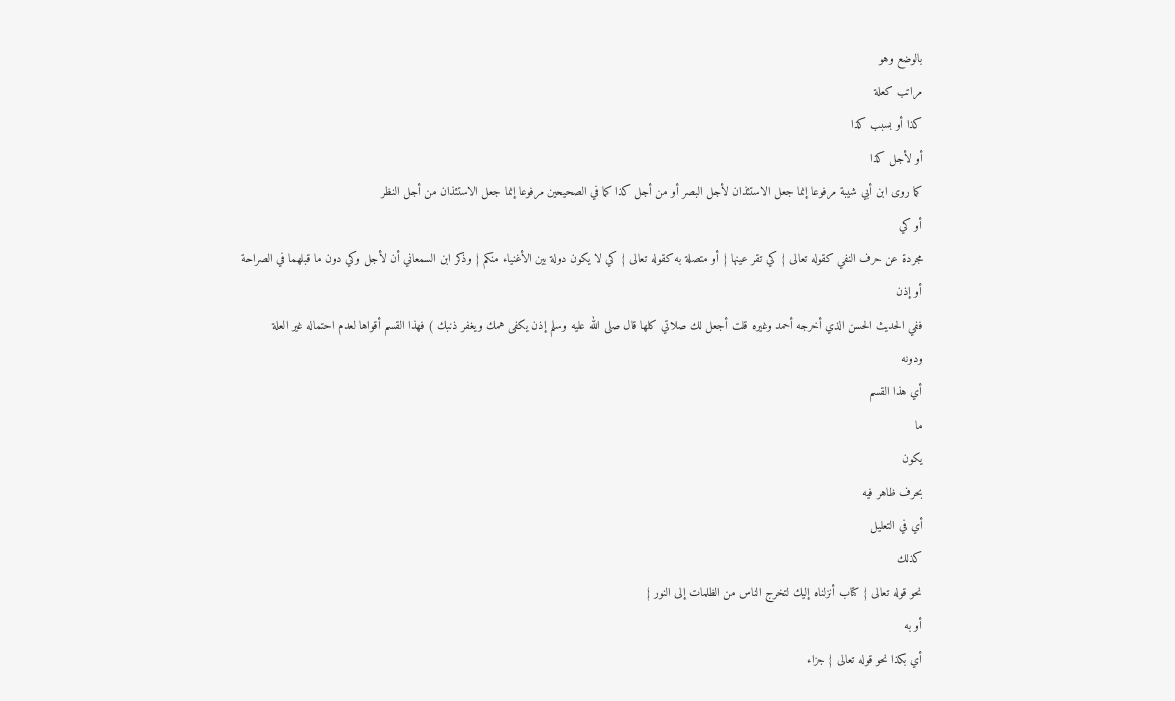بالوضع وهو
مراتب كعلة
كذا أو بسبب كذا
أو لأجل كذا
كما روى ابن أبي شيبة مرفوعا إنما جعل الاستئذان لأجل البصر أو من أجل كذا كما في الصحيحين مرفوعا إنما جعل الاستئذان من أجل النظر
أو كي
مجردة عن حرف النفي كقوله تعالى { كي تقر عينها } أو متصلة به كقوله تعالى { كي لا يكون دولة بين الأغنياء منكم } وذكر ابن السمعاني أن لأجل وكي دون ما قبلهما في الصراحة
أو إذن
ففي الحديث الحسن الذي أخرجه أحمد وغيره قلت أجعل لك صلاتي كلها قال صلى الله عليه وسلم إذن يكفى همك ويغفر ذنبك ) فهذا القسم أقواها لعدم احتماله غير العلة
ودونه
أي هذا القسم
ما
يكون
بحرف ظاهر فيه
أي في التعليل
كذلك
نحو قوله تعالى { كتاب أنزلناه إليك لتخرج الناس من الظلمات إلى النور }
أو به
أي بكذا نحو قوله تعالى { جزاء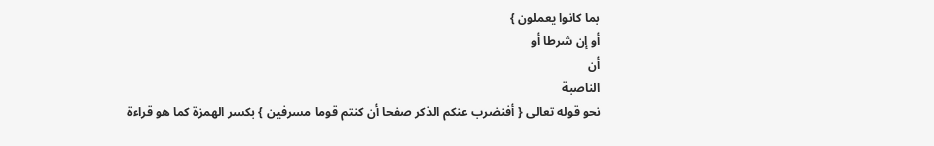بما كانوا يعملون }
أو إن شرطا أو
أن
الناصبة
نحو قوله تعالى { أفنضرب عنكم الذكر صفحا أن كنتم قوما مسرفين } بكسر الهمزة كما هو قراءة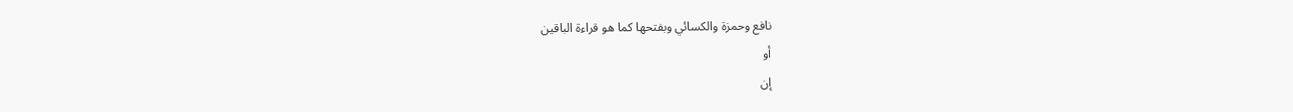نافع وحمزة والكسائي وبفتحها كما هو قراءة الباقين
أو
إن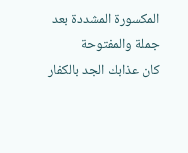المكسورة المشددة بعد جملة والمفتوحة
كان عذابك الجد بالكفار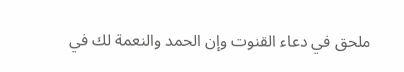ملحق في دعاء القنوت وإن الحمد والنعمة لك في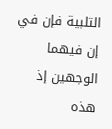التلبية فإن في إن فيهما الوجهين إذ هذه